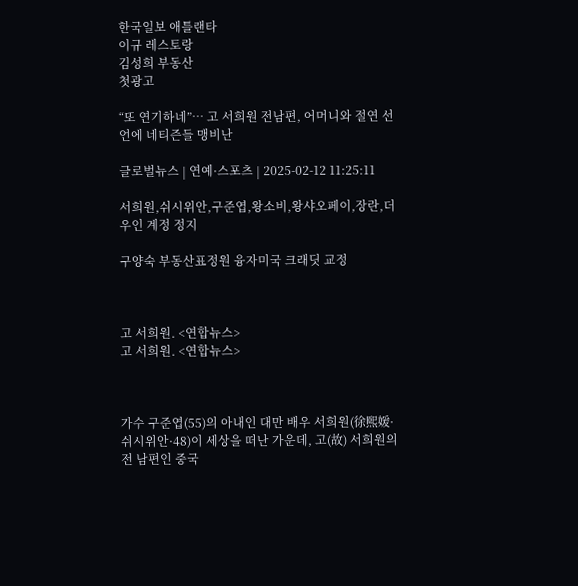한국일보 애틀랜타
이규 레스토랑
김성희 부동산
첫광고

“또 연기하네”… 고 서희원 전남편, 어머니와 절연 선언에 네티즌들 맹비난

글로벌뉴스 | 연예·스포츠 | 2025-02-12 11:25:11

서희원,쉬시위안,구준엽,왕소비,왕샤오페이,장란,더우인 계정 정지

구양숙 부동산표정원 융자미국 크래딧 교정



고 서희원. <연합뉴스>
고 서희원. <연합뉴스>



가수 구준엽(55)의 아내인 대만 배우 서희원(徐熙媛·쉬시위안·48)이 세상을 떠난 가운데, 고(故) 서희원의 전 남편인 중국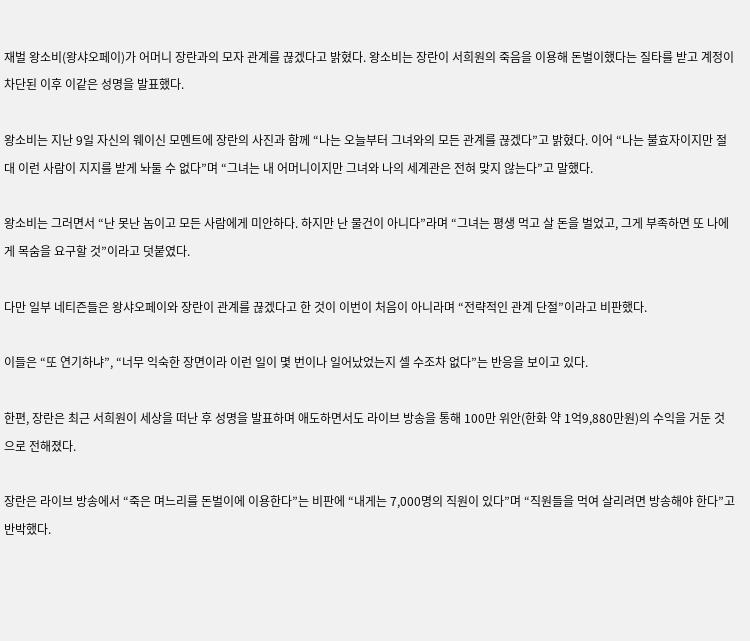재벌 왕소비(왕샤오페이)가 어머니 장란과의 모자 관계를 끊겠다고 밝혔다. 왕소비는 장란이 서희원의 죽음을 이용해 돈벌이했다는 질타를 받고 계정이 차단된 이후 이같은 성명을 발표했다.

왕소비는 지난 9일 자신의 웨이신 모멘트에 장란의 사진과 함께 “나는 오늘부터 그녀와의 모든 관계를 끊겠다”고 밝혔다. 이어 “나는 불효자이지만 절대 이런 사람이 지지를 받게 놔둘 수 없다”며 “그녀는 내 어머니이지만 그녀와 나의 세계관은 전혀 맞지 않는다”고 말했다.

왕소비는 그러면서 “난 못난 놈이고 모든 사람에게 미안하다. 하지만 난 물건이 아니다”라며 “그녀는 평생 먹고 살 돈을 벌었고, 그게 부족하면 또 나에게 목숨을 요구할 것”이라고 덧붙였다.

다만 일부 네티즌들은 왕샤오페이와 장란이 관계를 끊겠다고 한 것이 이번이 처음이 아니라며 “전략적인 관계 단절”이라고 비판했다.

이들은 “또 연기하냐”, “너무 익숙한 장면이라 이런 일이 몇 번이나 일어났었는지 셀 수조차 없다”는 반응을 보이고 있다.

한편, 장란은 최근 서희원이 세상을 떠난 후 성명을 발표하며 애도하면서도 라이브 방송을 통해 100만 위안(한화 약 1억9,880만원)의 수익을 거둔 것으로 전해졌다.

장란은 라이브 방송에서 “죽은 며느리를 돈벌이에 이용한다”는 비판에 “내게는 7,000명의 직원이 있다”며 “직원들을 먹여 살리려면 방송해야 한다”고 반박했다.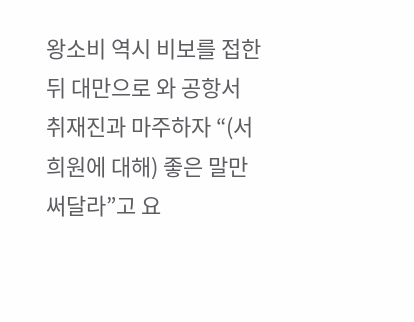왕소비 역시 비보를 접한 뒤 대만으로 와 공항서 취재진과 마주하자 “(서희원에 대해) 좋은 말만 써달라”고 요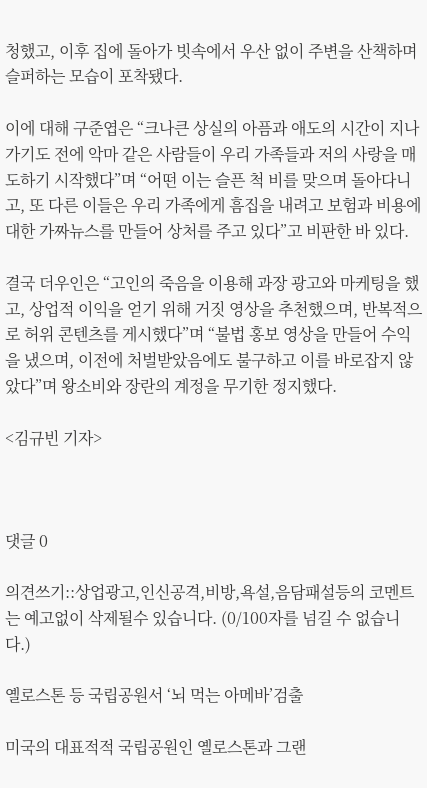청했고, 이후 집에 돌아가 빗속에서 우산 없이 주변을 산책하며 슬퍼하는 모습이 포착됐다.

이에 대해 구준엽은 “크나큰 상실의 아픔과 애도의 시간이 지나가기도 전에 악마 같은 사람들이 우리 가족들과 저의 사랑을 매도하기 시작했다”며 “어떤 이는 슬픈 척 비를 맞으며 돌아다니고, 또 다른 이들은 우리 가족에게 흠집을 내려고 보험과 비용에 대한 가짜뉴스를 만들어 상처를 주고 있다”고 비판한 바 있다.

결국 더우인은 “고인의 죽음을 이용해 과장 광고와 마케팅을 했고, 상업적 이익을 얻기 위해 거짓 영상을 추천했으며, 반복적으로 허위 콘텐츠를 게시했다”며 “불법 홍보 영상을 만들어 수익을 냈으며, 이전에 처벌받았음에도 불구하고 이를 바로잡지 않았다”며 왕소비와 장란의 계정을 무기한 정지했다.

<김규빈 기자>



댓글 0

의견쓰기::상업광고,인신공격,비방,욕설,음담패설등의 코멘트는 예고없이 삭제될수 있습니다. (0/100자를 넘길 수 없습니다.)

옐로스톤 등 국립공원서 ‘뇌 먹는 아메바’검출

미국의 대표적적 국립공원인 옐로스톤과 그랜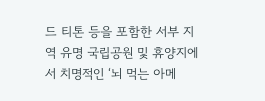드 티톤 등을 포함한 서부 지역 유명 국립공원 및 휴양지에서 치명적인 ‘뇌 먹는 아메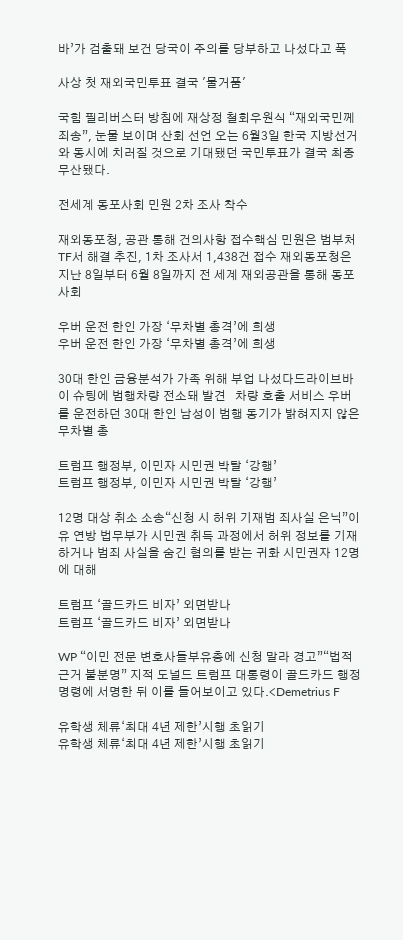바’가 검출돼 보건 당국이 주의를 당부하고 나섰다고 폭

사상 첫 재외국민투표 결국 '물거품'

국힘 필리버스터 방침에 재상정 철회우원식 “재외국민께 죄송”, 눈물 보이며 산회 선언 오는 6월3일 한국 지방선거와 동시에 치러질 것으로 기대됐던 국민투표가 결국 최종 무산됐다.

전세계 동포사회 민원 2차 조사 착수

재외동포청, 공관 통해 건의사항 접수핵심 민원은 범부처 TF서 해결 추진, 1차 조사서 1,438건 접수 재외동포청은 지난 8일부터 6월 8일까지 전 세계 재외공관을 통해 동포사회

우버 운전 한인 가장 ‘무차별 총격’에 희생
우버 운전 한인 가장 ‘무차별 총격’에 희생

30대 한인 금융분석가 가족 위해 부업 나섰다드라이브바이 슈팅에 범행차량 전소돼 발견   차량 호출 서비스 우버를 운전하던 30대 한인 남성이 범행 동기가 밝혀지지 않은 무차별 총

트럼프 행정부, 이민자 시민권 박탈 ‘강행’
트럼프 행정부, 이민자 시민권 박탈 ‘강행’

12명 대상 취소 소송“신청 시 허위 기재범 죄사실 은닉”이유 연방 법무부가 시민권 취득 과정에서 허위 정보를 기재하거나 범죄 사실을 숨긴 혐의를 받는 귀화 시민권자 12명에 대해

트럼프 ‘골드카드 비자’ 외면받나
트럼프 ‘골드카드 비자’ 외면받나

WP “이민 전문 변호사들부유층에 신청 말라 경고”“법적 근거 불분명” 지적 도널드 트럼프 대통령이 골드카드 행정명령에 서명한 뒤 이를 들어보이고 있다.<Demetrius F

유학생 체류‘최대 4년 제한’시행 초읽기
유학생 체류‘최대 4년 제한’시행 초읽기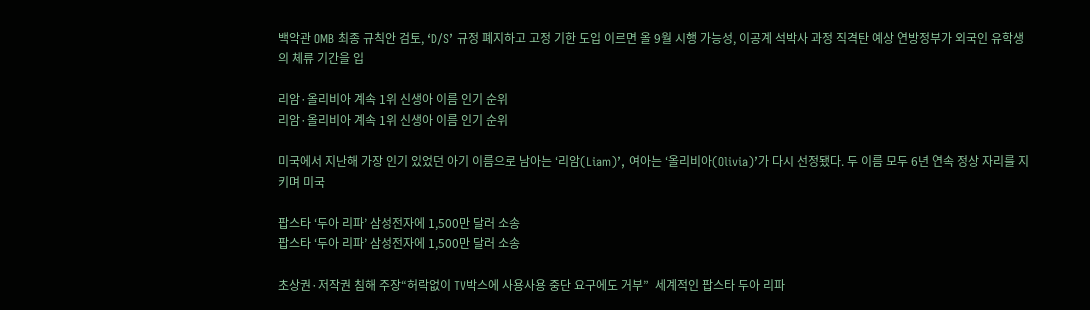백악관 OMB 최종 규칙안 검토, ‘D/S’ 규정 폐지하고 고정 기한 도입 이르면 올 9월 시행 가능성, 이공계 석박사 과정 직격탄 예상 연방정부가 외국인 유학생의 체류 기간을 입

리암·올리비아 계속 1위 신생아 이름 인기 순위
리암·올리비아 계속 1위 신생아 이름 인기 순위

미국에서 지난해 가장 인기 있었던 아기 이름으로 남아는 ‘리암(Liam)’, 여아는 ‘올리비아(Olivia)’가 다시 선정됐다. 두 이름 모두 6년 연속 정상 자리를 지키며 미국

팝스타 ‘두아 리파’ 삼성전자에 1,500만 달러 소송
팝스타 ‘두아 리파’ 삼성전자에 1,500만 달러 소송

초상권·저작권 침해 주장“허락없이 TV박스에 사용사용 중단 요구에도 거부”  세계적인 팝스타 두아 리파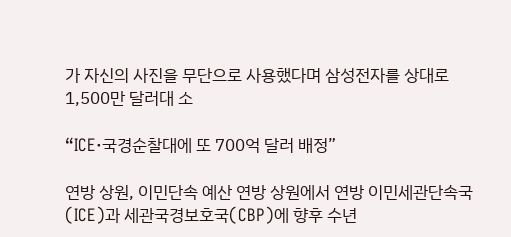가 자신의 사진을 무단으로 사용했다며 삼성전자를 상대로 1,500만 달러대 소

“ICE·국경순찰대에 또 700억 달러 배정”

연방 상원, 이민단속 예산 연방 상원에서 연방 이민세관단속국(ICE)과 세관국경보호국(CBP)에 향후 수년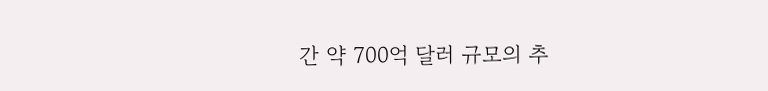간 약 700억 달러 규모의 추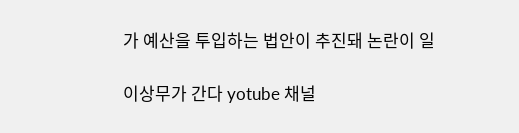가 예산을 투입하는 법안이 추진돼 논란이 일

이상무가 간다 yotube 채널